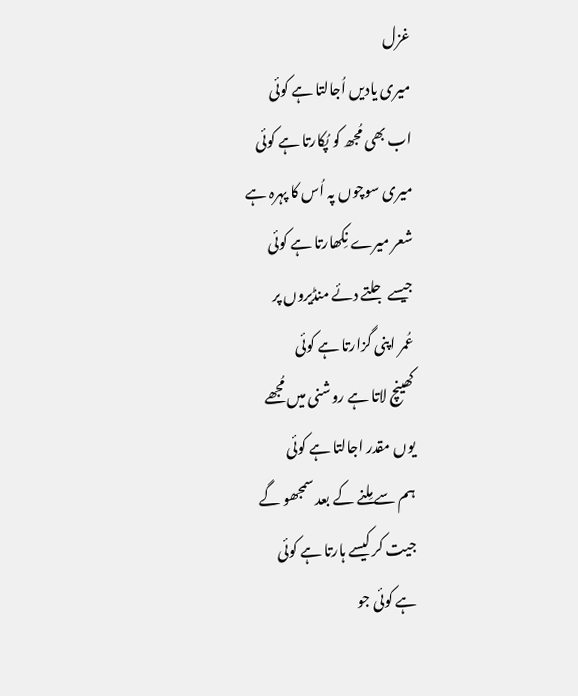غزل
میری یادیں اُجالتا ہے کوئی
اب بھی مُجھ کو پُکارتا ہے کوئی
میری سوچوں پہ اُس کا پہرہ ہے
شعر میرے نِکھارتا ہے کوئی
جیسے جلتے دئے منڈیروں پر
عُمر اپنی گزارتا ہے کوئی
کھینچ لاتا ہے روشنی میں مُجھے
یوں مقدر اجالتا ہے کوئی
ہم سے مِلنے کے بعد سمجھو گے
جیت کر کیسے ہارتا ہے کوئی
ہے کوئی جو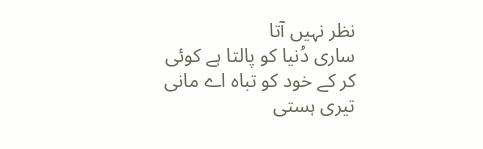نظر نہیں آتا
ساری دُنیا کو پالتا ہے کوئی
کر کے خود کو تباہ اے مانی
تیری ہستی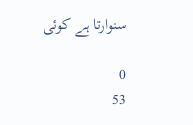سنوارتا ہے کوئی

0
53